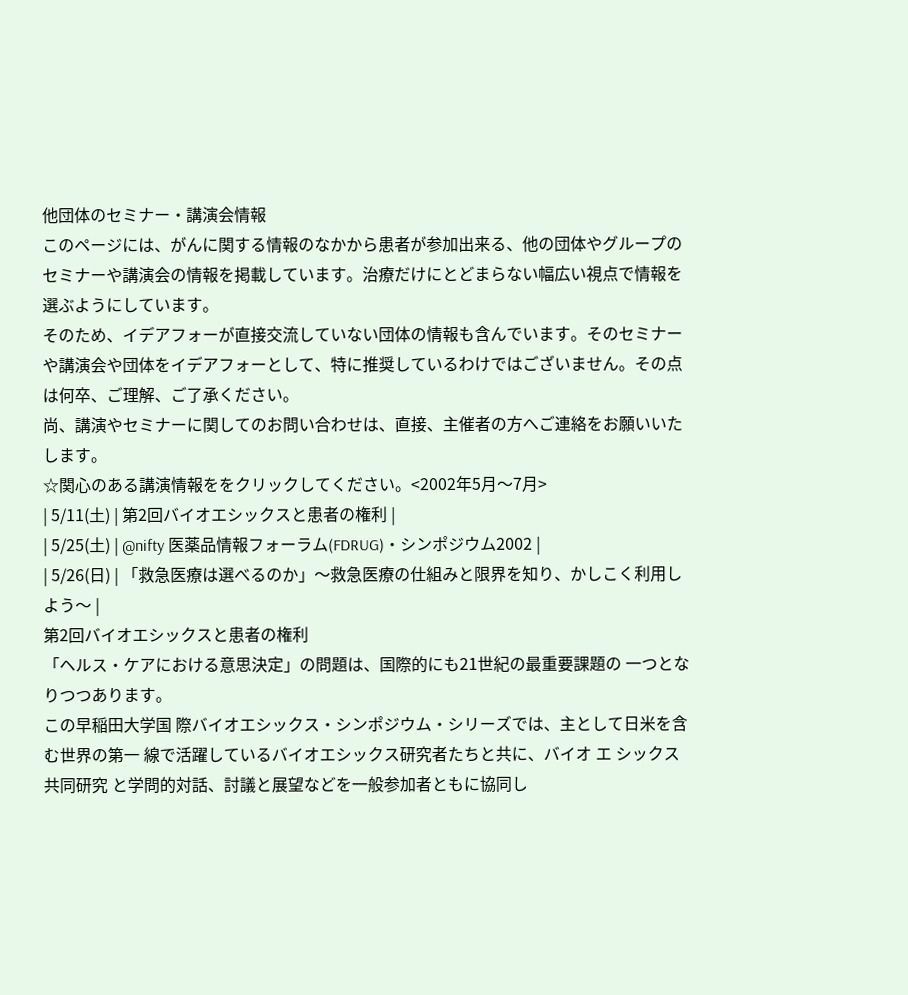他団体のセミナー・講演会情報
このページには、がんに関する情報のなかから患者が参加出来る、他の団体やグループのセミナーや講演会の情報を掲載しています。治療だけにとどまらない幅広い視点で情報を選ぶようにしています。
そのため、イデアフォーが直接交流していない団体の情報も含んでいます。そのセミナーや講演会や団体をイデアフォーとして、特に推奨しているわけではございません。その点は何卒、ご理解、ご了承ください。
尚、講演やセミナーに関してのお問い合わせは、直接、主催者の方へご連絡をお願いいたします。
☆関心のある講演情報ををクリックしてください。<2002年5月〜7月>
| 5/11(土) | 第2回バイオエシックスと患者の権利 |
| 5/25(土) | @nifty 医薬品情報フォーラム(FDRUG)・シンポジウム2002 |
| 5/26(日) | 「救急医療は選べるのか」〜救急医療の仕組みと限界を知り、かしこく利用しよう〜 |
第2回バイオエシックスと患者の権利
「ヘルス・ケアにおける意思決定」の問題は、国際的にも21世紀の最重要課題の 一つとなりつつあります。
この早稲田大学国 際バイオエシックス・シンポジウム・シリーズでは、主として日米を含む世界の第一 線で活躍しているバイオエシックス研究者たちと共に、バイオ エ シックス共同研究 と学問的対話、討議と展望などを一般参加者ともに協同し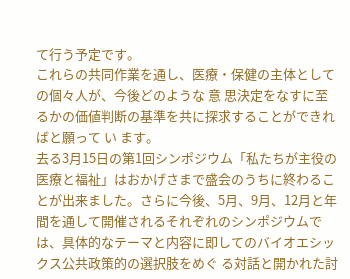て行う予定です。
これらの共同作業を通し、医療・保健の主体としての個々人が、今後どのような 意 思決定をなすに至るかの価値判断の基準を共に探求することができればと願って い ます。
去る3月15日の第1回シンポジウム「私たちが主役の医療と福祉」はおかげさまで盛会のうちに終わることが出来ました。さらに今後、5月、9月、12月と年間を通して開催されるそれぞれのシンポジウムでは、具体的なテーマと内容に即してのバイオエシックス公共政策的の選択肢をめぐ る対話と開かれた討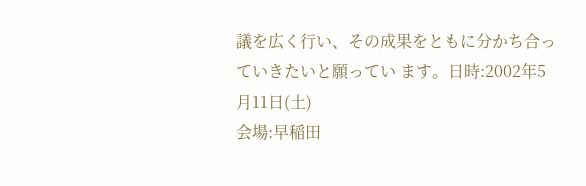議を広く行い、その成果をともに分かち合っていきたいと願ってい ます。日時:2002年5月11日(土)
会場:早稲田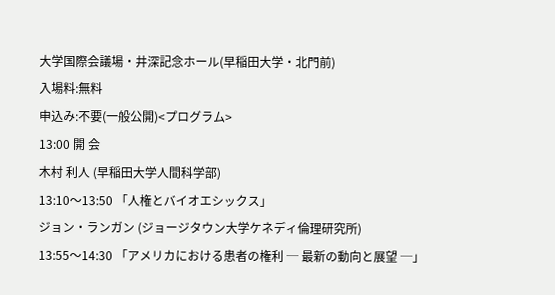大学国際会議場・井深記念ホール(早稲田大学・北門前)
入場料:無料
申込み:不要(一般公開)<プログラム>
13:00 開 会
木村 利人 (早稲田大学人間科学部)
13:10〜13:50 「人権とバイオエシックス」
ジョン・ランガン (ジョージタウン大学ケネディ倫理研究所)
13:55〜14:30 「アメリカにおける患者の権利 ─ 最新の動向と展望 ─」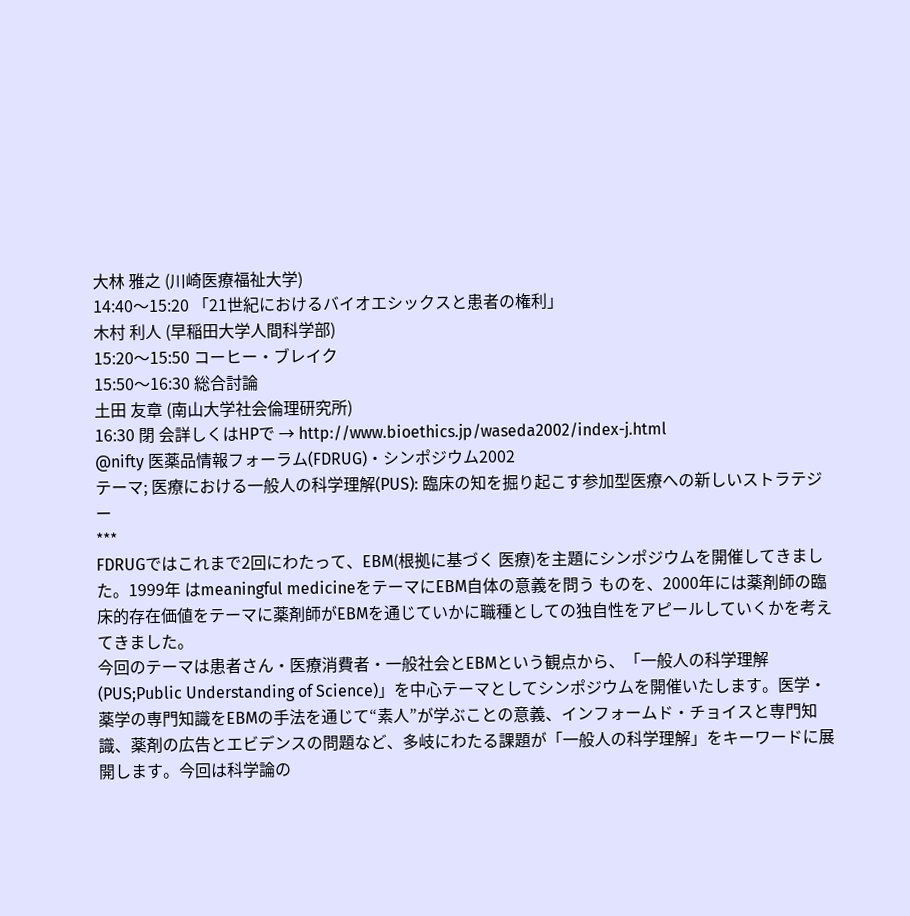大林 雅之 (川崎医療福祉大学)
14:40〜15:20 「21世紀におけるバイオエシックスと患者の権利」
木村 利人 (早稲田大学人間科学部)
15:20〜15:50 コーヒー・ブレイク
15:50〜16:30 総合討論
土田 友章 (南山大学社会倫理研究所)
16:30 閉 会詳しくはHPで → http://www.bioethics.jp/waseda2002/index-j.html
@nifty 医薬品情報フォーラム(FDRUG)・シンポジウム2002
テーマ; 医療における一般人の科学理解(PUS): 臨床の知を掘り起こす参加型医療への新しいストラテジー
***
FDRUGではこれまで2回にわたって、EBM(根拠に基づく 医療)を主題にシンポジウムを開催してきました。1999年 はmeaningful medicineをテーマにEBM自体の意義を問う ものを、2000年には薬剤師の臨床的存在価値をテーマに薬剤師がEBMを通じていかに職種としての独自性をアピールしていくかを考えてきました。
今回のテーマは患者さん・医療消費者・一般社会とEBMという観点から、「一般人の科学理解(PUS;Public Understanding of Science)」を中心テーマとしてシンポジウムを開催いたします。医学・薬学の専門知識をEBMの手法を通じて“素人”が学ぶことの意義、インフォームド・チョイスと専門知識、薬剤の広告とエビデンスの問題など、多岐にわたる課題が「一般人の科学理解」をキーワードに展開します。今回は科学論の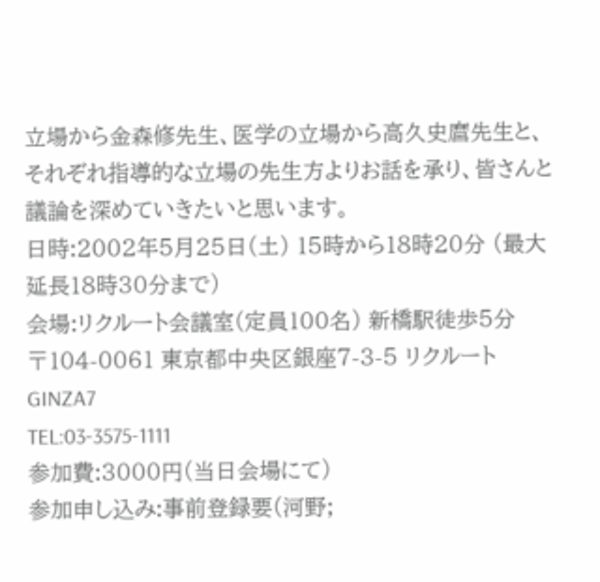立場から金森修先生、医学の立場から高久史麿先生と、それぞれ指導的な立場の先生方よりお話を承り、皆さんと議論を深めていきたいと思います。
日時:2002年5月25日(土) 15時から18時20分 (最大延長18時30分まで)
会場:リクルート会議室(定員100名) 新橋駅徒歩5分
〒104-0061 東京都中央区銀座7-3-5 リクルートGINZA7
TEL:03-3575-1111
参加費:3000円(当日会場にて)
参加申し込み:事前登録要(河野;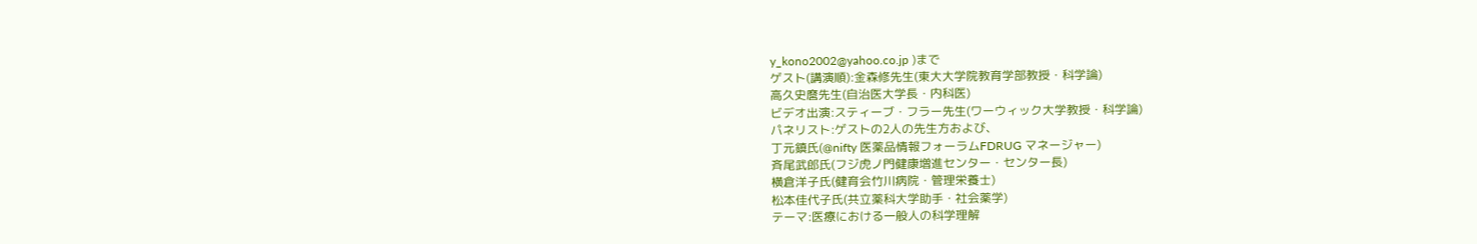y_kono2002@yahoo.co.jp )まで
ゲスト(講演順):金森修先生(東大大学院教育学部教授・科学論)
高久史麿先生(自治医大学長・内科医)
ビデオ出演:スティーブ・フラー先生(ワーウィック大学教授・科学論)
パネリスト:ゲストの2人の先生方および、
丁元鎮氏(@nifty 医薬品情報フォーラムFDRUG マネージャー)
斉尾武郎氏(フジ虎ノ門健康増進センター・センター長)
横倉洋子氏(健育会竹川病院・管理栄養士)
松本佳代子氏(共立薬科大学助手・社会薬学)
テーマ:医療における一般人の科学理解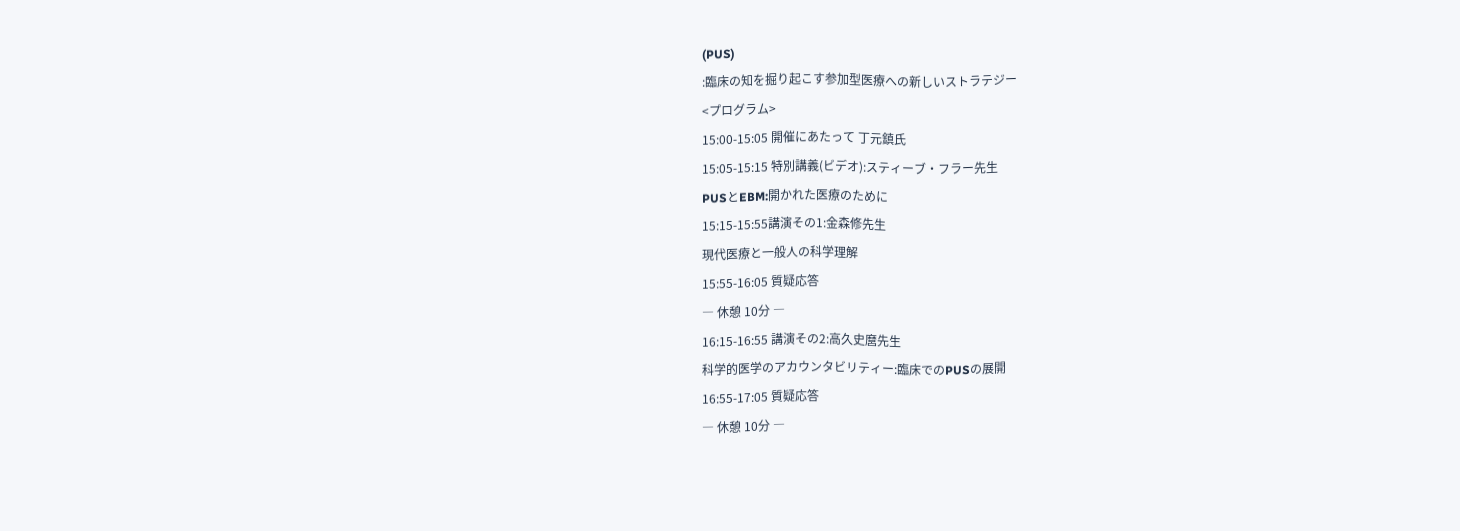(PUS)
:臨床の知を掘り起こす参加型医療への新しいストラテジー
<プログラム>
15:00-15:05 開催にあたって 丁元鎮氏
15:05-15:15 特別講義(ビデオ):スティーブ・フラー先生
PUSとEBM:開かれた医療のために
15:15-15:55講演その1:金森修先生
現代医療と一般人の科学理解
15:55-16:05 質疑応答
― 休憩 10分 ―
16:15-16:55 講演その2:高久史麿先生
科学的医学のアカウンタビリティー:臨床でのPUSの展開
16:55-17:05 質疑応答
― 休憩 10分 ―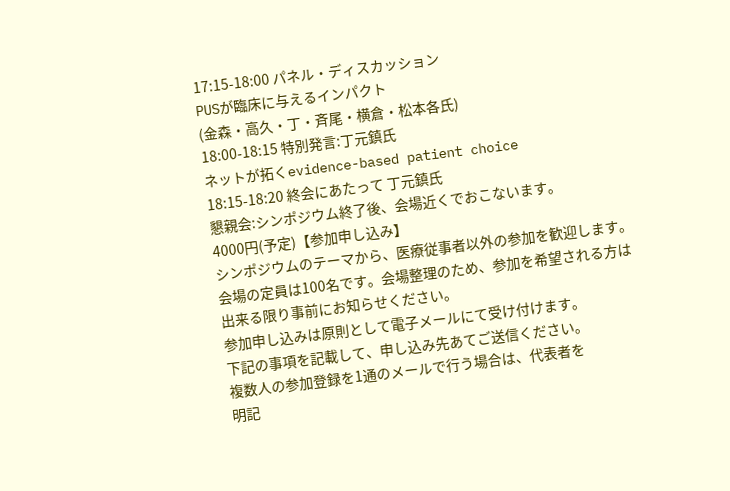17:15-18:00 パネル・ディスカッション
PUSが臨床に与えるインパクト
(金森・高久・丁・斉尾・横倉・松本各氏)
18:00-18:15 特別発言:丁元鎮氏
ネットが拓くevidence-based patient choice
18:15-18:20 終会にあたって 丁元鎮氏
懇親会:シンポジウム終了後、会場近くでおこないます。
4000円(予定)【参加申し込み】
シンポジウムのテーマから、医療従事者以外の参加を歓迎します。
会場の定員は100名です。会場整理のため、参加を希望される方は
出来る限り事前にお知らせください。
参加申し込みは原則として電子メールにて受け付けます。
下記の事項を記載して、申し込み先あてご送信ください。
複数人の参加登録を1通のメールで行う場合は、代表者を
明記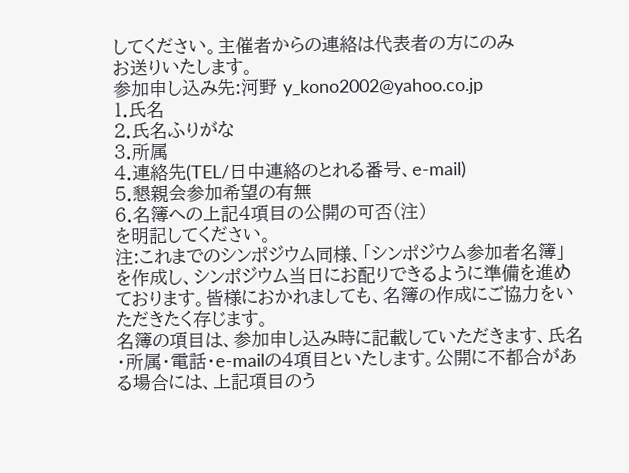してください。主催者からの連絡は代表者の方にのみ
お送りいたします。
参加申し込み先:河野 y_kono2002@yahoo.co.jp
1.氏名
2.氏名ふりがな
3.所属
4.連絡先(TEL/日中連絡のとれる番号、e-mail)
5.懇親会参加希望の有無
6.名簿への上記4項目の公開の可否(注)
を明記してください。
注:これまでのシンポジウム同様、「シンポジウム参加者名簿」
を作成し、シンポジウム当日にお配りできるように準備を進め
ております。皆様におかれましても、名簿の作成にご協力をい
ただきたく存じます。
名簿の項目は、参加申し込み時に記載していただきます、氏名
・所属・電話・e-mailの4項目といたします。公開に不都合があ
る場合には、上記項目のう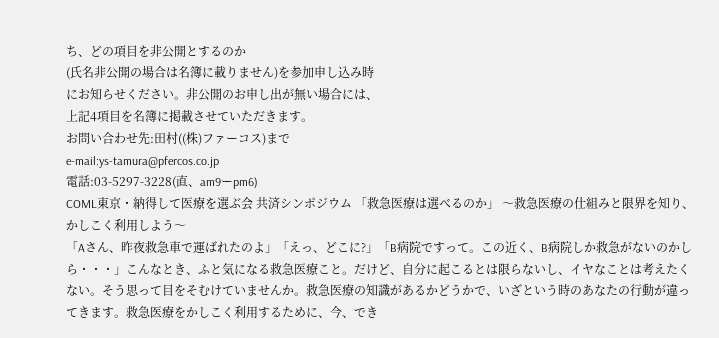ち、どの項目を非公開とするのか
(氏名非公開の場合は名簿に載りません)を参加申し込み時
にお知らせください。非公開のお申し出が無い場合には、
上記4項目を名簿に掲載させていただきます。
お問い合わせ先:田村((株)ファーコス)まで
e-mail:ys-tamura@pfercos.co.jp
電話:03-5297-3228(直、am9ーpm6)
COML東京・納得して医療を選ぶ会 共済シンポジウム 「救急医療は選べるのか」 〜救急医療の仕組みと限界を知り、かしこく利用しよう〜
「Aさん、昨夜救急車で運ばれたのよ」「えっ、どこに?」「B病院ですって。この近く、B病院しか救急がないのかしら・・・」こんなとき、ふと気になる救急医療こと。だけど、自分に起こるとは限らないし、イヤなことは考えたくない。そう思って目をそむけていませんか。救急医療の知識があるかどうかで、いざという時のあなたの行動が違ってきます。救急医療をかしこく利用するために、今、でき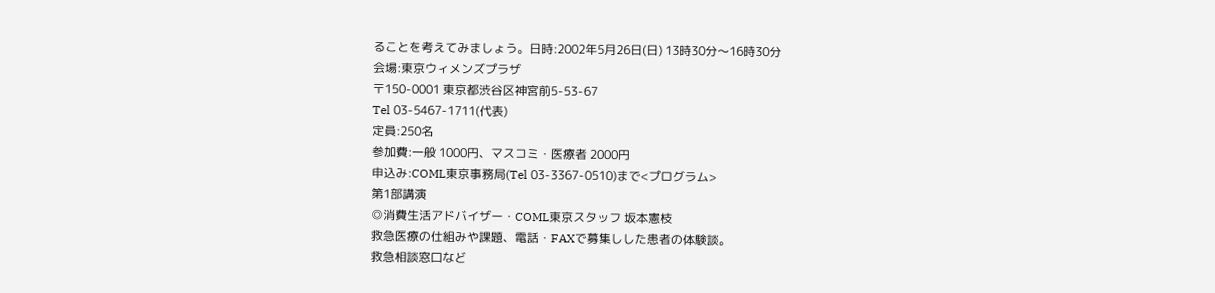ることを考えてみましょう。日時:2002年5月26日(日) 13時30分〜16時30分
会場:東京ウィメンズプラザ
〒150-0001 東京都渋谷区神宮前5-53-67
Tel 03-5467-1711(代表)
定員:250名
参加費:一般 1000円、マスコミ・医療者 2000円
申込み:COML東京事務局(Tel 03-3367-0510)まで<プログラム>
第1部講演
◎消費生活アドバイザー・COML東京スタッフ 坂本憲枝
救急医療の仕組みや課題、電話・FAXで募集しした患者の体験談。
救急相談窓口など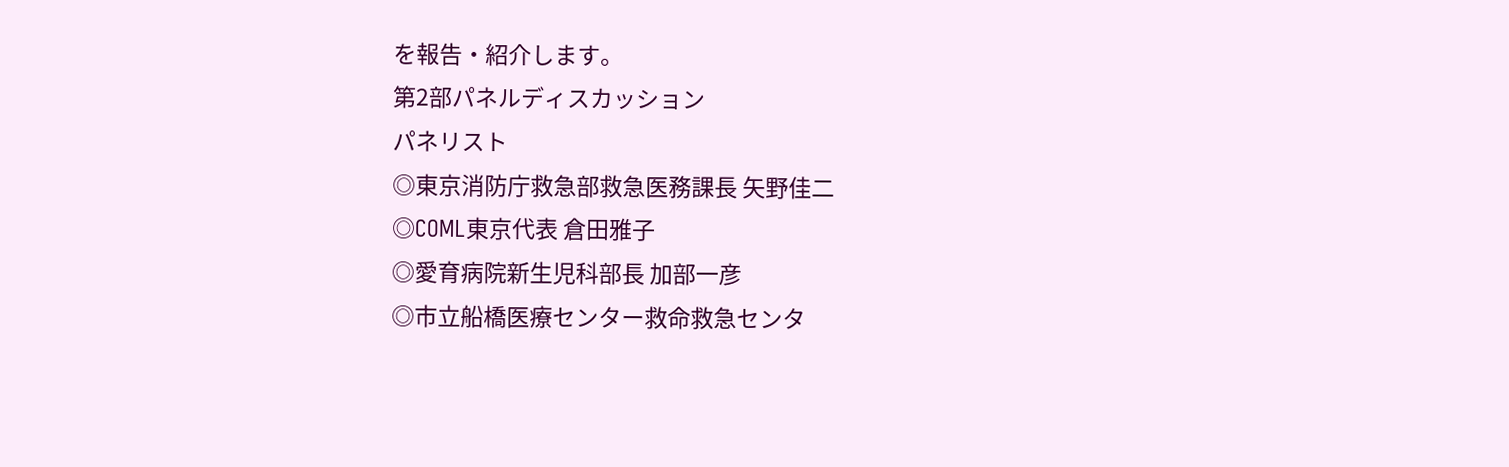を報告・紹介します。
第2部パネルディスカッション
パネリスト
◎東京消防庁救急部救急医務課長 矢野佳二
◎COML東京代表 倉田雅子
◎愛育病院新生児科部長 加部一彦
◎市立船橋医療センター救命救急センタ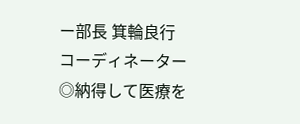ー部長 箕輪良行
コーディネーター
◎納得して医療を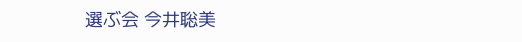選ぶ会 今井聡美